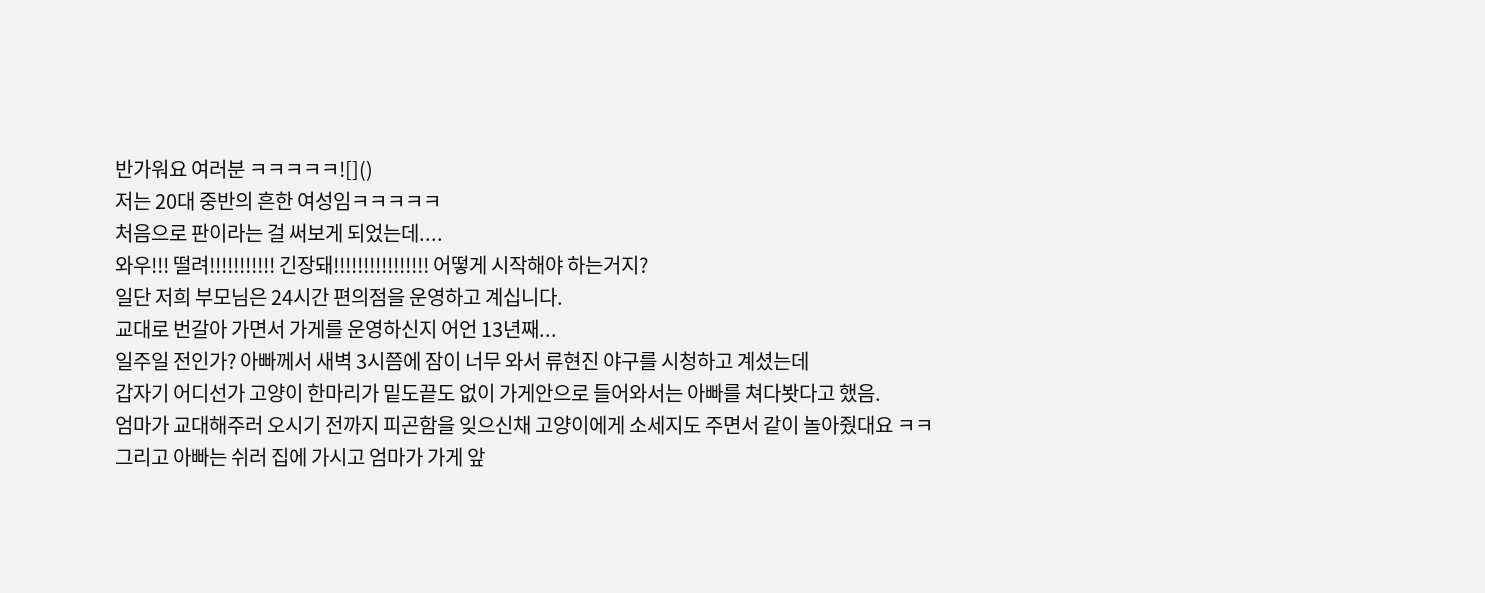반가워요 여러분 ㅋㅋㅋㅋㅋ![]()
저는 20대 중반의 흔한 여성임ㅋㅋㅋㅋㅋ
처음으로 판이라는 걸 써보게 되었는데....
와우!!! 떨려!!!!!!!!!!! 긴장돼!!!!!!!!!!!!!!!! 어떻게 시작해야 하는거지?
일단 저희 부모님은 24시간 편의점을 운영하고 계십니다.
교대로 번갈아 가면서 가게를 운영하신지 어언 13년째...
일주일 전인가? 아빠께서 새벽 3시쯤에 잠이 너무 와서 류현진 야구를 시청하고 계셨는데
갑자기 어디선가 고양이 한마리가 밑도끝도 없이 가게안으로 들어와서는 아빠를 쳐다봣다고 했음.
엄마가 교대해주러 오시기 전까지 피곤함을 잊으신채 고양이에게 소세지도 주면서 같이 놀아줬대요 ㅋㅋ
그리고 아빠는 쉬러 집에 가시고 엄마가 가게 앞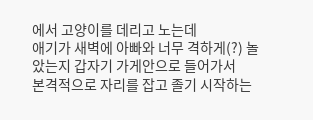에서 고양이를 데리고 노는데
애기가 새벽에 아빠와 너무 격하게(?) 놀았는지 갑자기 가게안으로 들어가서
본격적으로 자리를 잡고 졸기 시작하는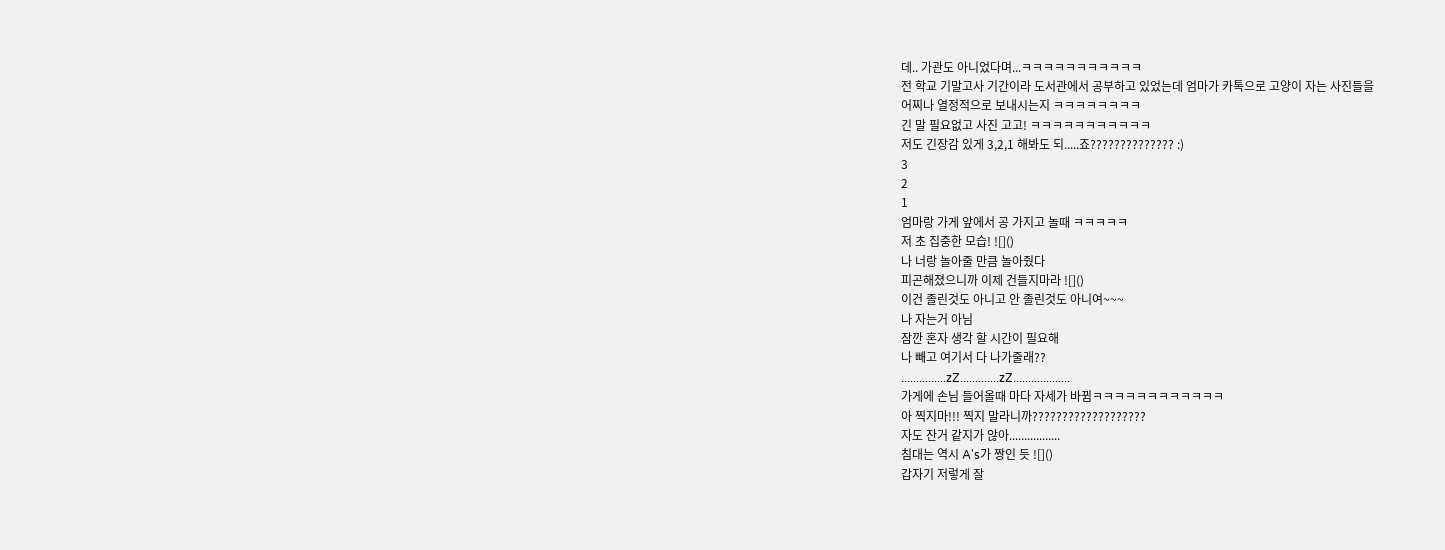데.. 가관도 아니었다며...ㅋㅋㅋㅋㅋㅋㅋㅋㅋㅋㅋ
전 학교 기말고사 기간이라 도서관에서 공부하고 있었는데 엄마가 카톡으로 고양이 자는 사진들을
어찌나 열정적으로 보내시는지 ㅋㅋㅋㅋㅋㅋㅋㅋ
긴 말 필요없고 사진 고고! ㅋㅋㅋㅋㅋㅋㅋㅋㅋㅋㅋ
저도 긴장감 있게 3,2,1 해봐도 되.....죠?????????????? :)
3
2
1
엄마랑 가게 앞에서 공 가지고 놀때 ㅋㅋㅋㅋㅋ
저 초 집중한 모습! ![]()
나 너랑 놀아줄 만큼 놀아줬다
피곤해졌으니까 이제 건들지마라 ![]()
이건 졸린것도 아니고 안 졸린것도 아니여~~~
나 자는거 아님
잠깐 혼자 생각 할 시간이 필요해
나 빼고 여기서 다 나가줄래??
...............zZ.............zZ...................
가게에 손님 들어올때 마다 자세가 바뀜ㅋㅋㅋㅋㅋㅋㅋㅋㅋㅋㅋㅋ
아 찍지마!!! 찍지 말라니까???????????????????
자도 잔거 같지가 않아.................
침대는 역시 A's가 짱인 듯 ![]()
갑자기 저렇게 잘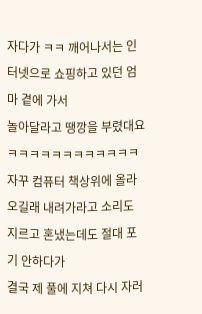자다가 ㅋㅋ 깨어나서는 인터넷으로 쇼핑하고 있던 엄마 곁에 가서
놀아달라고 땡깡을 부렸대요ㅋㅋㅋㅋㅋㅋㅋㅋㅋㅋㅋㅋ
자꾸 컴퓨터 책상위에 올라오길래 내려가라고 소리도 지르고 혼냈는데도 절대 포기 안하다가
결국 제 풀에 지쳐 다시 자러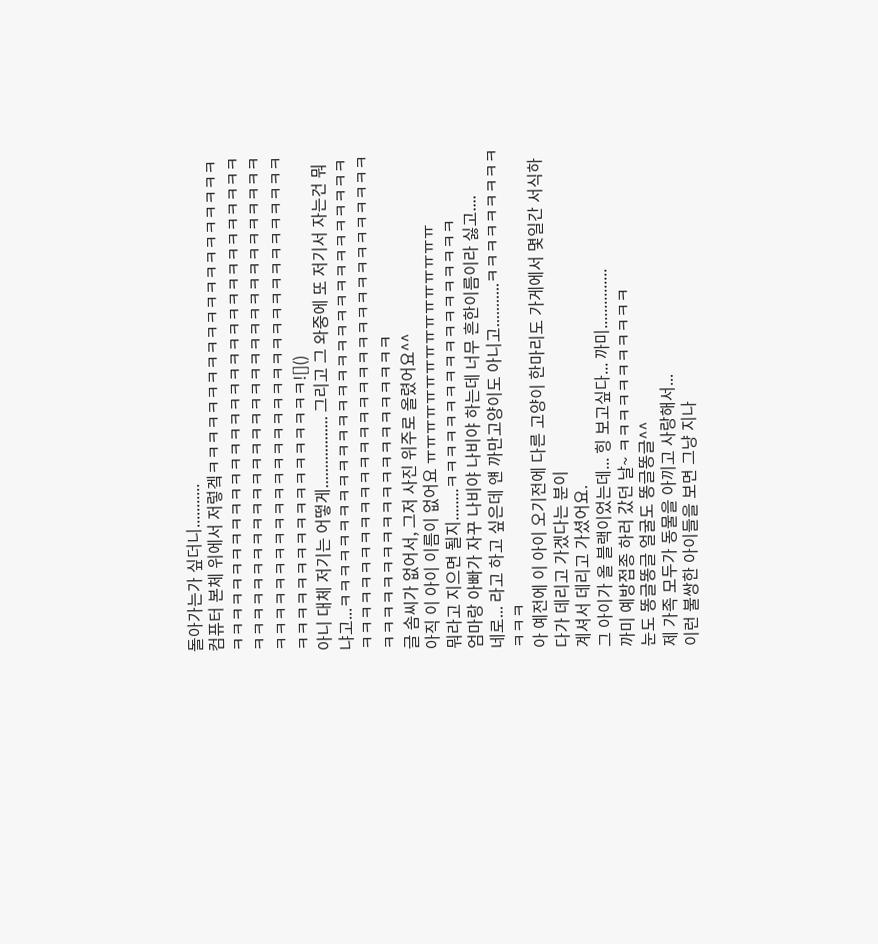돌아가는가 싶더니...........
컴퓨터 본체 위에서 저렇겤ㅋㅋㅋㅋㅋㅋㅋㅋㅋㅋㅋㅋㅋㅋㅋㅋㅋㅋㅋㅋㅋㅋㅋㅋㅋㅋㅋㅋㅋㅋㅋㅋㅋㅋㅋㅋㅋㅋㅋㅋㅋㅋㅋㅋㅋㅋㅋㅋㅋㅋㅋㅋㅋㅋㅋㅋㅋㅋㅋㅋㅋㅋㅋㅋㅋㅋㅋㅋㅋㅋㅋㅋㅋㅋㅋㅋㅋㅋㅋㅋㅋㅋㅋㅋㅋㅋㅋㅋㅋㅋㅋㅋㅋㅋㅋㅋㅋㅋㅋㅋㅋㅋㅋㅋㅋㅋㅋㅋㅋㅋㅋㅋㅋㅋㅋㅋㅋㅋㅋㅋㅋㅋㅋㅋㅋㅋㅋㅋㅋㅋㅋㅋㅋㅋㅋㅋㅋㅋ![]()
아니 대체 저기는 어떻게.................. 그리고 그 와중에 또 저기서 자는건 뭐냐고...ㅋㅋㅋㅋㅋㅋㅋㅋㅋㅋㅋㅋㅋㅋㅋㅋㅋㅋㅋㅋㅋㅋㅋㅋㅋㅋㅋㅋㅋㅋㅋㅋㅋㅋㅋㅋㅋㅋㅋㅋㅋㅋㅋㅋㅋㅋㅋㅋㅋㅋㅋㅋㅋㅋㅋㅋㅋㅋㅋㅋㅋㅋㅋㅋㅋㅋㅋㅋㅋㅋㅋㅋㅋㅋㅋㅋㅋㅋㅋㅋㅋㅋㅋㅋ
글 솜씨가 없어서, 그저 사진 위주로 올렸어요^^
아직 이 아이 이름이 없어요 ㅠㅠㅠㅠㅠㅠㅠㅠㅠㅠㅠㅠㅠㅠㅠㅠ
뭐라고 지으면 될지........ㅋㅋㅋㅋㅋㅋㅋㅋㅋㅋㅋㅋㅋㅋㅋㅋㅋㅋ
엄마랑 아빠가 자꾸 나비야 나비야 하는데 너무 흔한이름이라 싫고....
네로... 라고 하고 싶은데 얜 까만고양이도 아니고...........ㅋㅋㅋㅋㅋㅋㅋㅋㅋㅋㅋㅋ
아 예전에 이 아이 오기전에 다른 고양이 한마리도 가게에서 몇일간 서식하다가 데리고 가겠다는 분이
계셔서 데리고 가셨어요.
그 아이가 올 블랙이었는데... 힝 보고싶다... 까미...............
까미 예방접종 하러 갔던 날~ ㅋㅋㅋㅋㅋㅋㅋㅋㅋㅋㅋ
눈도 똥글똥글 얼굴도 똥글똥글^^
제 가족 모두가 동물을 아끼고 사랑해서...
이런 불쌍한 아이들을 보면 그냥 지나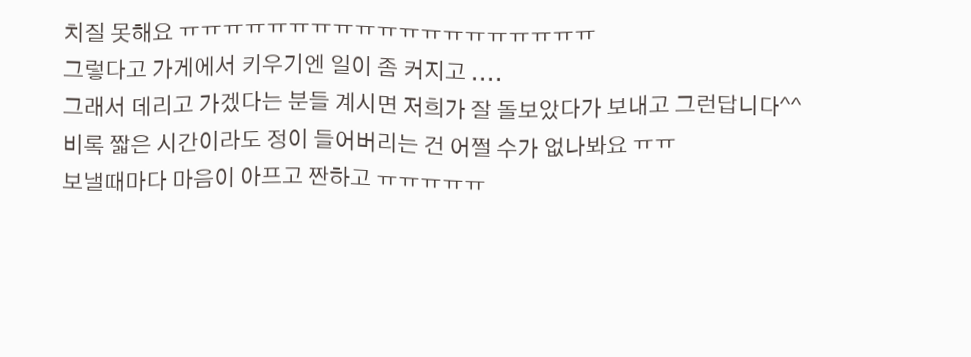치질 못해요 ㅠㅠㅠㅠㅠㅠㅠㅠㅠㅠㅠㅠㅠㅠㅠㅠㅠㅠㅠ
그렇다고 가게에서 키우기엔 일이 좀 커지고 ....
그래서 데리고 가겠다는 분들 계시면 저희가 잘 돌보았다가 보내고 그런답니다^^
비록 짧은 시간이라도 정이 들어버리는 건 어쩔 수가 없나봐요 ㅠㅠ
보낼때마다 마음이 아프고 짠하고 ㅠㅠㅠㅠㅠ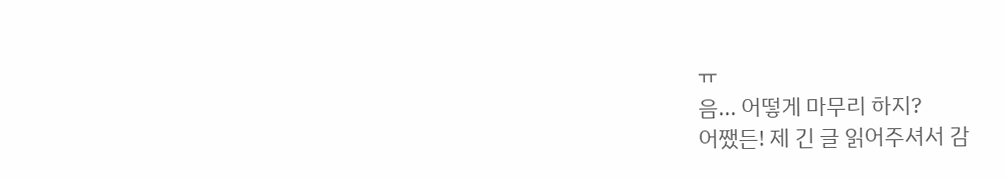ㅠ
음... 어떻게 마무리 하지?
어쨌든! 제 긴 글 읽어주셔서 감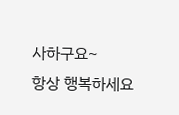사하구요~
항상 행복하세요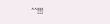^^!!!